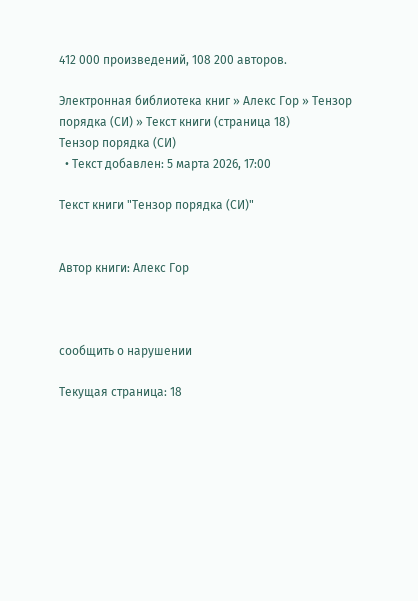412 000 произведений, 108 200 авторов.

Электронная библиотека книг » Алекс Гор » Тензор порядка (СИ) » Текст книги (страница 18)
Тензор порядка (СИ)
  • Текст добавлен: 5 марта 2026, 17:00

Текст книги "Тензор порядка (СИ)"


Автор книги: Алекс Гор



сообщить о нарушении

Текущая страница: 18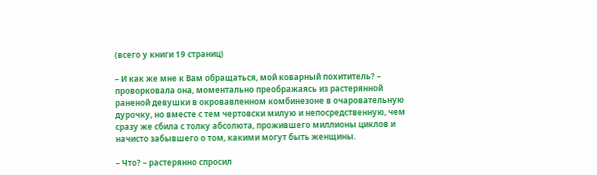(всего у книги 19 страниц)

– И как же мне к Вам обращаться, мой коварный похититель? – проворковала она, моментально преображаясь из растерянной раненой девушки в окровавленном комбинезоне в очаровательную дурочку, но вместе с тем чертовски милую и непосредственную, чем сразу же сбила с толку абсолюта, прожившего миллионы циклов и начисто забывшего о том, какими могут быть женщины.

– Что? – растерянно спросил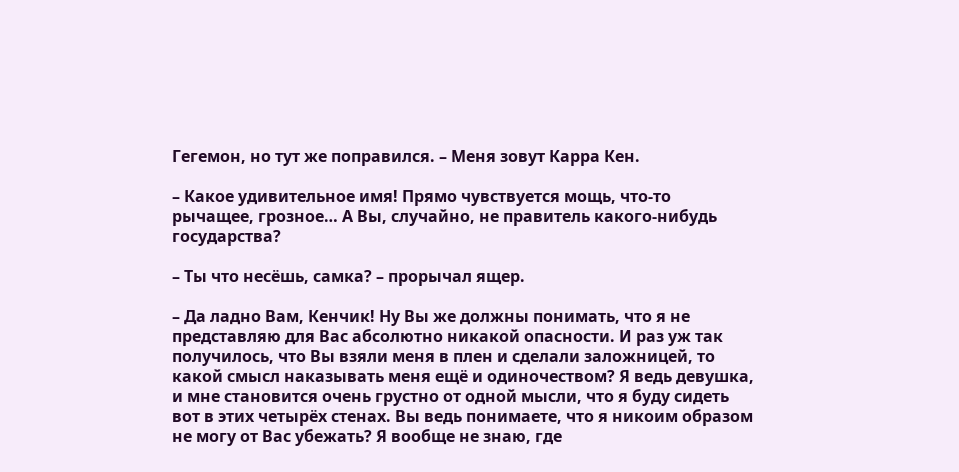Гегемон, но тут же поправился. – Меня зовут Карра Кен.

– Какое удивительное имя! Прямо чувствуется мощь, что-то рычащее, грозное… А Вы, случайно, не правитель какого-нибудь государства?

– Ты что несёшь, самка? – прорычал ящер.

– Да ладно Вам, Кенчик! Ну Вы же должны понимать, что я не представляю для Вас абсолютно никакой опасности. И раз уж так получилось, что Вы взяли меня в плен и сделали заложницей, то какой смысл наказывать меня ещё и одиночеством? Я ведь девушка, и мне становится очень грустно от одной мысли, что я буду сидеть вот в этих четырёх стенах. Вы ведь понимаете, что я никоим образом не могу от Вас убежать? Я вообще не знаю, где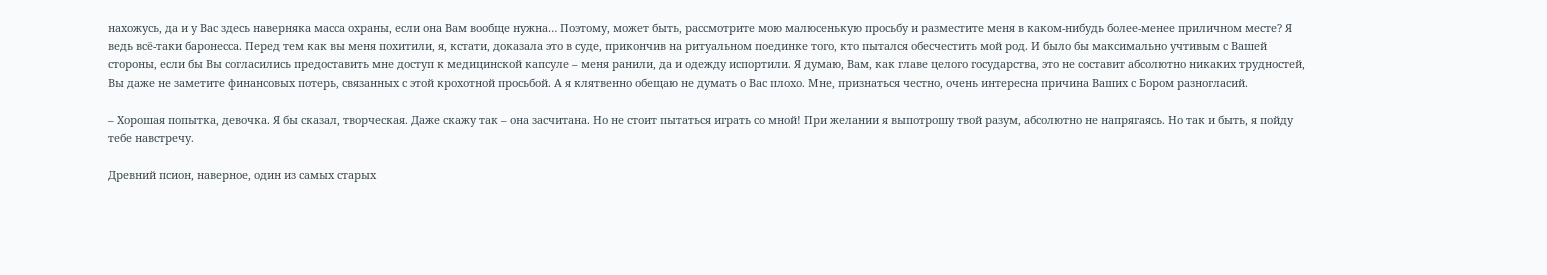нахожусь, да и у Вас здесь наверняка масса охраны, если она Вам вообще нужна… Поэтому, может быть, рассмотрите мою малюсенькую просьбу и разместите меня в каком-нибудь более-менее приличном месте? Я ведь всё-таки баронесса. Перед тем как вы меня похитили, я, кстати, доказала это в суде, прикончив на ритуальном поединке того, кто пытался обесчестить мой род. И было бы максимально учтивым с Вашей стороны, если бы Вы согласились предоставить мне доступ к медицинской капсуле – меня ранили, да и одежду испортили. Я думаю, Вам, как главе целого государства, это не составит абсолютно никаких трудностей, Вы даже не заметите финансовых потерь, связанных с этой крохотной просьбой. А я клятвенно обещаю не думать о Вас плохо. Мне, признаться честно, очень интересна причина Ваших с Бором разногласий.

– Хорошая попытка, девочка. Я бы сказал, творческая. Даже скажу так – она засчитана. Но не стоит пытаться играть со мной! При желании я выпотрошу твой разум, абсолютно не напрягаясь. Но так и быть, я пойду тебе навстречу.

Древний псион, наверное, один из самых старых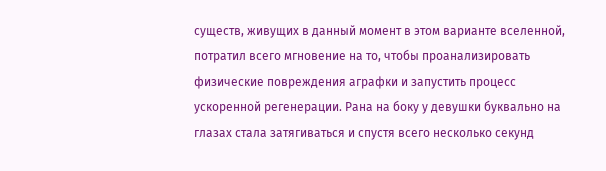существ, живущих в данный момент в этом варианте вселенной, потратил всего мгновение на то, чтобы проанализировать физические повреждения аграфки и запустить процесс ускоренной регенерации. Рана на боку у девушки буквально на глазах стала затягиваться и спустя всего несколько секунд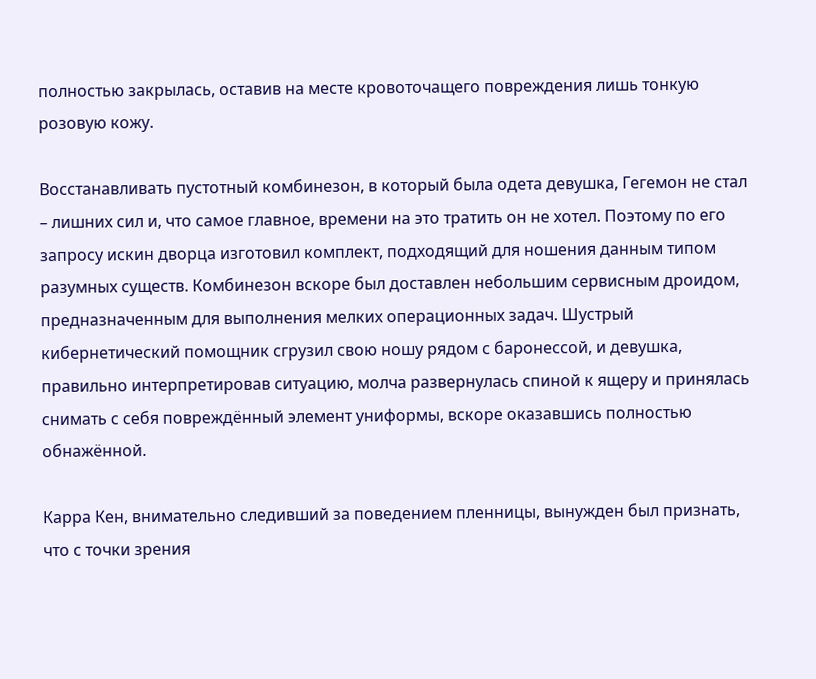полностью закрылась, оставив на месте кровоточащего повреждения лишь тонкую розовую кожу.

Восстанавливать пустотный комбинезон, в который была одета девушка, Гегемон не стал – лишних сил и, что самое главное, времени на это тратить он не хотел. Поэтому по его запросу искин дворца изготовил комплект, подходящий для ношения данным типом разумных существ. Комбинезон вскоре был доставлен небольшим сервисным дроидом, предназначенным для выполнения мелких операционных задач. Шустрый кибернетический помощник сгрузил свою ношу рядом с баронессой, и девушка, правильно интерпретировав ситуацию, молча развернулась спиной к ящеру и принялась снимать с себя повреждённый элемент униформы, вскоре оказавшись полностью обнажённой.

Карра Кен, внимательно следивший за поведением пленницы, вынужден был признать, что с точки зрения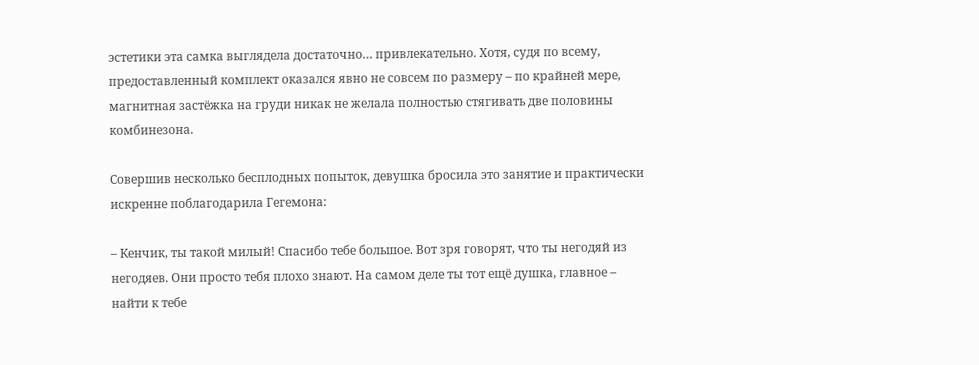эстетики эта самка выглядела достаточно… привлекательно. Хотя, судя по всему, предоставленный комплект оказался явно не совсем по размеру – по крайней мере, магнитная застёжка на груди никак не желала полностью стягивать две половины комбинезона.

Совершив несколько бесплодных попыток, девушка бросила это занятие и практически искренне поблагодарила Гегемона:

– Кенчик, ты такой милый! Спасибо тебе большое. Вот зря говорят, что ты негодяй из негодяев. Они просто тебя плохо знают. На самом деле ты тот ещё душка, главное – найти к тебе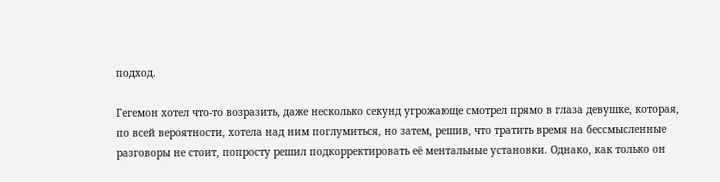подход.

Гегемон хотел что-то возразить, даже несколько секунд угрожающе смотрел прямо в глаза девушке, которая, по всей вероятности, хотела над ним поглумиться, но затем, решив, что тратить время на бессмысленные разговоры не стоит, попросту решил подкорректировать её ментальные установки. Однако, как только он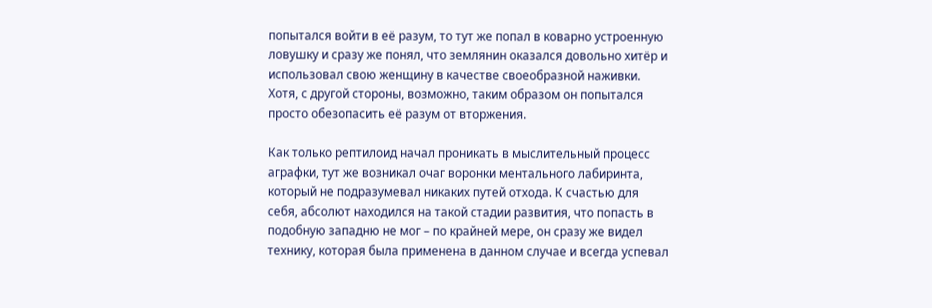попытался войти в её разум, то тут же попал в коварно устроенную ловушку и сразу же понял, что землянин оказался довольно хитёр и использовал свою женщину в качестве своеобразной наживки. Хотя, с другой стороны, возможно, таким образом он попытался просто обезопасить её разум от вторжения.

Как только рептилоид начал проникать в мыслительный процесс аграфки, тут же возникал очаг воронки ментального лабиринта, который не подразумевал никаких путей отхода. К счастью для себя, абсолют находился на такой стадии развития, что попасть в подобную западню не мог – по крайней мере, он сразу же видел технику, которая была применена в данном случае и всегда успевал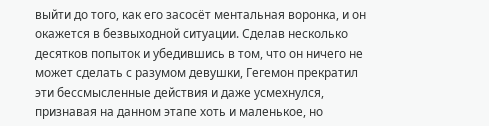выйти до того, как его засосёт ментальная воронка, и он окажется в безвыходной ситуации. Сделав несколько десятков попыток и убедившись в том, что он ничего не может сделать с разумом девушки, Гегемон прекратил эти бессмысленные действия и даже усмехнулся, признавая на данном этапе хоть и маленькое, но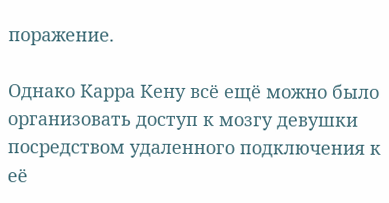поражение.

Однако Карра Кену всё ещё можно было организовать доступ к мозгу девушки посредством удаленного подключения к её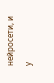нейросети, и у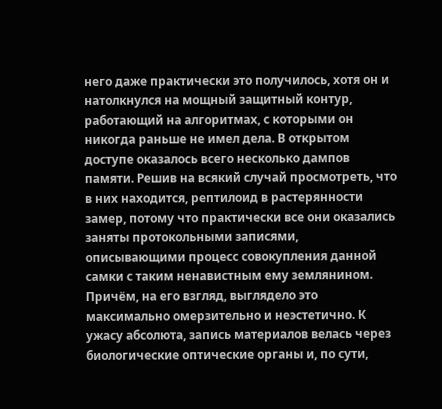него даже практически это получилось, хотя он и натолкнулся на мощный защитный контур, работающий на алгоритмах, с которыми он никогда раньше не имел дела. В открытом доступе оказалось всего несколько дампов памяти. Решив на всякий случай просмотреть, что в них находится, рептилоид в растерянности замер, потому что практически все они оказались заняты протокольными записями, описывающими процесс совокупления данной самки с таким ненавистным ему землянином. Причём, на его взгляд, выглядело это максимально омерзительно и неэстетично. К ужасу абсолюта, запись материалов велась через биологические оптические органы и, по сути,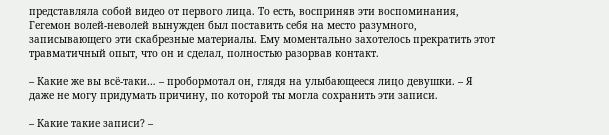представляла собой видео от первого лица. То есть, восприняв эти воспоминания, Гегемон волей-неволей вынужден был поставить себя на место разумного, записывающего эти скабрезные материалы. Ему моментально захотелось прекратить этот травматичный опыт, что он и сделал, полностью разорвав контакт.

– Какие же вы всё-таки… – пробормотал он, глядя на улыбающееся лицо девушки. – Я даже не могу придумать причину, по которой ты могла сохранить эти записи.

– Какие такие записи? –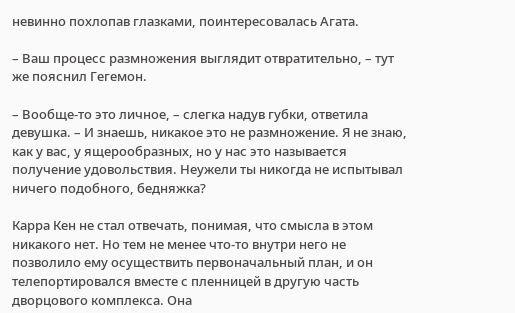невинно похлопав глазками, поинтересовалась Агата.

– Ваш процесс размножения выглядит отвратительно, – тут же пояснил Гегемон.

– Вообще-то это личное, – слегка надув губки, ответила девушка. – И знаешь, никакое это не размножение. Я не знаю, как у вас, у ящерообразных, но у нас это называется получение удовольствия. Неужели ты никогда не испытывал ничего подобного, бедняжка?

Карра Кен не стал отвечать, понимая, что смысла в этом никакого нет. Но тем не менее что-то внутри него не позволило ему осуществить первоначальный план, и он телепортировался вместе с пленницей в другую часть дворцового комплекса. Она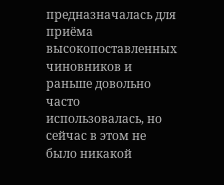предназначалась для приёма высокопоставленных чиновников и раньше довольно часто использовалась, но сейчас в этом не было никакой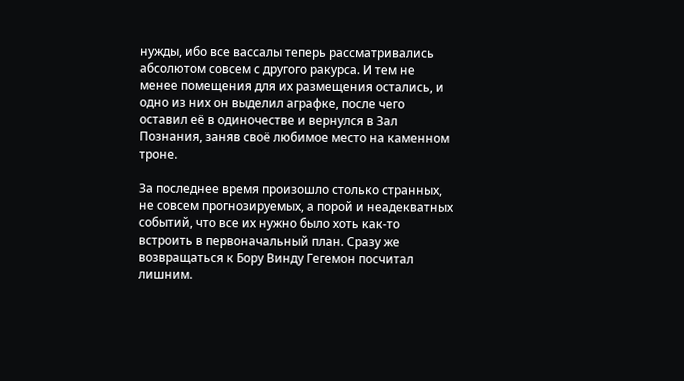нужды, ибо все вассалы теперь рассматривались абсолютом совсем с другого ракурса. И тем не менее помещения для их размещения остались, и одно из них он выделил аграфке, после чего оставил её в одиночестве и вернулся в Зал Познания, заняв своё любимое место на каменном троне.

За последнее время произошло столько странных, не совсем прогнозируемых, а порой и неадекватных событий, что все их нужно было хоть как-то встроить в первоначальный план. Сразу же возвращаться к Бору Винду Гегемон посчитал лишним.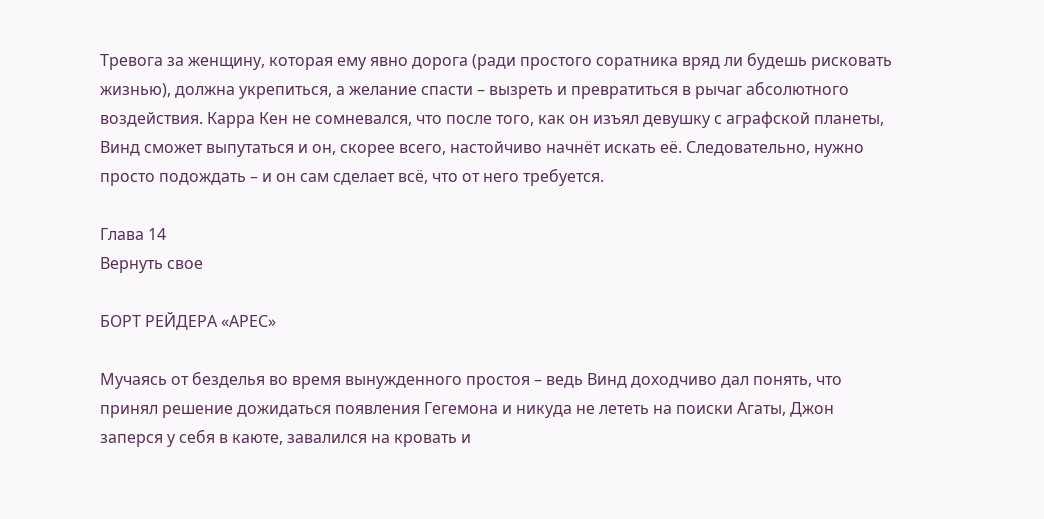Тревога за женщину, которая ему явно дорога (ради простого соратника вряд ли будешь рисковать жизнью), должна укрепиться, а желание спасти – вызреть и превратиться в рычаг абсолютного воздействия. Карра Кен не сомневался, что после того, как он изъял девушку с аграфской планеты, Винд сможет выпутаться и он, скорее всего, настойчиво начнёт искать её. Следовательно, нужно просто подождать – и он сам сделает всё, что от него требуется.

Глава 14
Вернуть свое

БОРТ РЕЙДЕРА «АРЕС»

Мучаясь от безделья во время вынужденного простоя – ведь Винд доходчиво дал понять, что принял решение дожидаться появления Гегемона и никуда не лететь на поиски Агаты, Джон заперся у себя в каюте, завалился на кровать и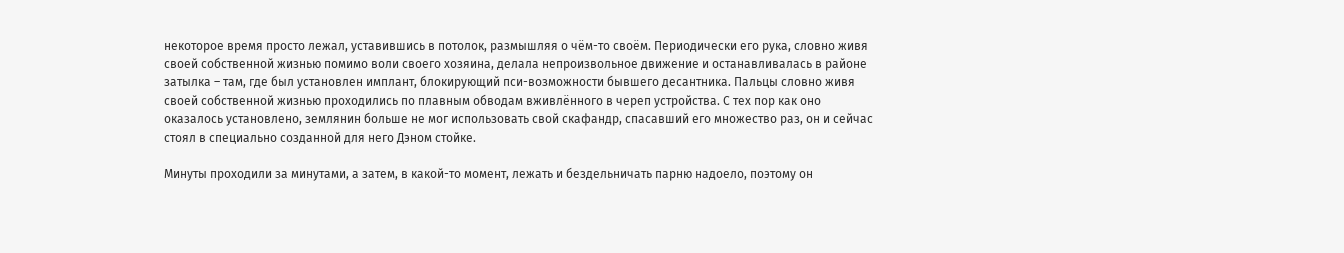некоторое время просто лежал, уставившись в потолок, размышляя о чём-то своём. Периодически его рука, словно живя своей собственной жизнью помимо воли своего хозяина, делала непроизвольное движение и останавливалась в районе затылка – там, где был установлен имплант, блокирующий пси-возможности бывшего десантника. Пальцы словно живя своей собственной жизнью проходились по плавным обводам вживлённого в череп устройства. С тех пор как оно оказалось установлено, землянин больше не мог использовать свой скафандр, спасавший его множество раз, он и сейчас стоял в специально созданной для него Дэном стойке.

Минуты проходили за минутами, а затем, в какой-то момент, лежать и бездельничать парню надоело, поэтому он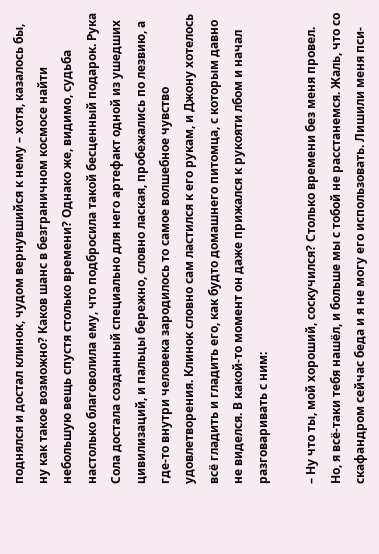поднялся и достал клинок, чудом вернувшийся к нему – хотя, казалось бы, ну как такое возможно? Каков шанс в безграничном космосе найти небольшую вещь спустя столько времени? Однако же, видимо, судьба настолько благоволила ему, что подбросила такой бесценный подарок. Рука Сола достала созданный специально для него артефакт одной из ушедших цивилизаций, и пальцы бережно, словно лаская, пробежались по лезвию, а где-то внутри человека зародилось то самое волшебное чувство удовлетворения. Клинок словно сам ластился к его рукам, и Джону хотелось всё гладить и гладить его, как будто домашнего питомца, с которым давно не виделся. В какой-то момент он даже прижался к рукояти лбом и начал разговаривать с ним:

– Ну что ты, мой хороший, соскучился? Столько времени без меня провел. Но, я всё-таки тебя нашёл, и больше мы с тобой не расстанемся. Жаль, что со скафандром сейчас беда и я не могу его использовать. Лишили меня пси-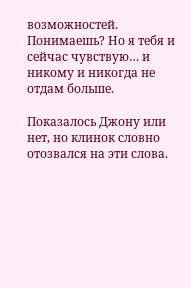возможностей. Понимаешь? Но я тебя и сейчас чувствую… и никому и никогда не отдам больше.

Показалось Джону или нет, но клинок словно отозвался на эти слова.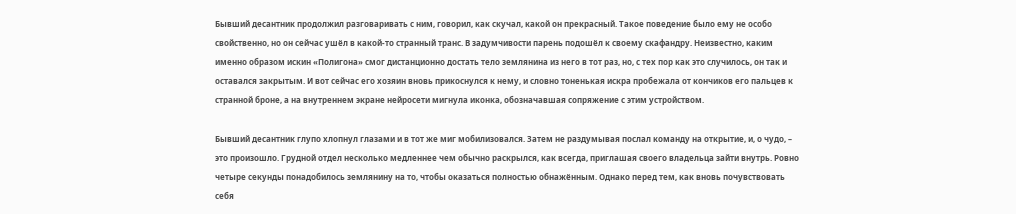Бывший десантник продолжил разговаривать с ним, говорил, как скучал, какой он прекрасный. Такое поведение было ему не особо свойственно, но он сейчас ушёл в какой-то странный транс. В задумчивости парень подошёл к своему скафандру. Неизвестно, каким именно образом искин «Полигона» смог дистанционно достать тело землянина из него в тот раз, но, с тех пор как это случилось, он так и оставался закрытым. И вот сейчас его хозяин вновь прикоснулся к нему, и словно тоненькая искра пробежала от кончиков его пальцев к странной броне, а на внутреннем экране нейросети мигнула иконка, обозначавшая сопряжение с этим устройством.

Бывший десантник глупо хлопнул глазами и в тот же миг мобилизовался. Затем не раздумывая послал команду на открытие, и, о чудо, – это произошло. Грудной отдел несколько медленнее чем обычно раскрылся, как всегда, приглашая своего владельца зайти внутрь. Ровно четыре секунды понадобилось землянину на то, чтобы оказаться полностью обнажённым. Однако перед тем, как вновь почувствовать себя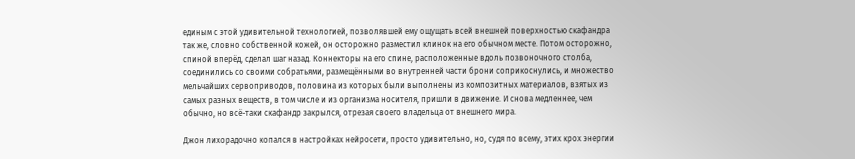единым с этой удивительной технологией, позволявшей ему ощущать всей внешней поверхностью скафандра так же, словно собственной кожей, он осторожно разместил клинок на его обычном месте. Потом осторожно, спиной вперёд, сделал шаг назад. Коннекторы на его спине, расположенные вдоль позвоночного столба, соединились со своими собратьями, размещёнными во внутренней части брони соприкоснулись, и множество мельчайших сервоприводов, половина из которых были выполнены из композитных материалов, взятых из самых разных веществ, в том числе и из организма носителя, пришли в движение. И снова медленнее, чем обычно, но всё-таки скафандр закрылся, отрезая своего владельца от внешнего мира.

Джон лихорадочно копался в настройках нейросети, просто удивительно, но, судя по всему, этих крох энергии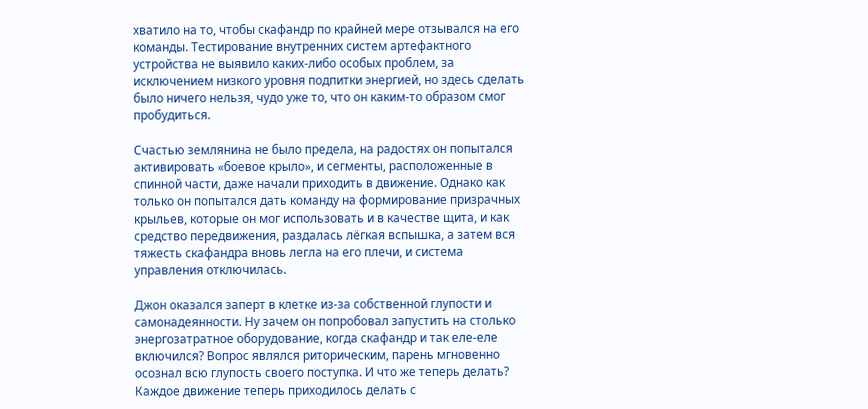хватило на то, чтобы скафандр по крайней мере отзывался на его команды. Тестирование внутренних систем артефактного устройства не выявило каких-либо особых проблем, за исключением низкого уровня подпитки энергией, но здесь сделать было ничего нельзя, чудо уже то, что он каким-то образом смог пробудиться.

Счастью землянина не было предела, на радостях он попытался активировать «боевое крыло», и сегменты, расположенные в спинной части, даже начали приходить в движение. Однако как только он попытался дать команду на формирование призрачных крыльев, которые он мог использовать и в качестве щита, и как средство передвижения, раздалась лёгкая вспышка, а затем вся тяжесть скафандра вновь легла на его плечи, и система управления отключилась.

Джон оказался заперт в клетке из-за собственной глупости и самонадеянности. Ну зачем он попробовал запустить на столько энергозатратное оборудование, когда скафандр и так еле-еле включился? Вопрос являлся риторическим, парень мгновенно осознал всю глупость своего поступка. И что же теперь делать? Каждое движение теперь приходилось делать с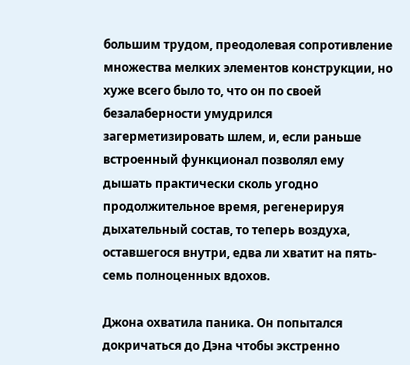большим трудом, преодолевая сопротивление множества мелких элементов конструкции, но хуже всего было то, что он по своей безалаберности умудрился загерметизировать шлем, и, если раньше встроенный функционал позволял ему дышать практически сколь угодно продолжительное время, регенерируя дыхательный состав, то теперь воздуха, оставшегося внутри, едва ли хватит на пять-семь полноценных вдохов.

Джона охватила паника. Он попытался докричаться до Дэна чтобы экстренно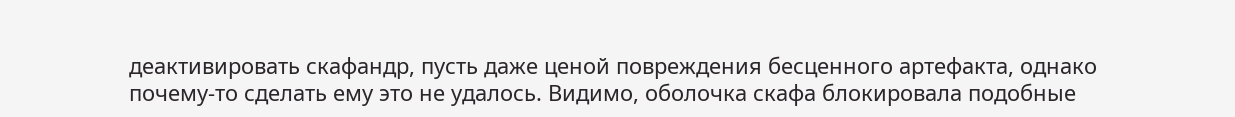деактивировать скафандр, пусть даже ценой повреждения бесценного артефакта, однако почему-то сделать ему это не удалось. Видимо, оболочка скафа блокировала подобные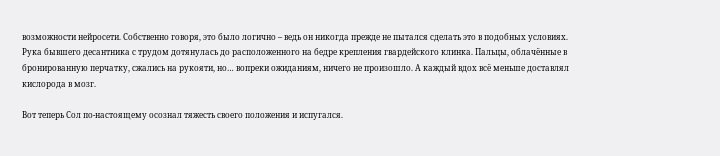возможности нейросети. Собственно говоря, это было логично – ведь он никогда прежде не пытался сделать это в подобных условиях. Рука бывшего десантника с трудом дотянулась до расположенного на бедре крепления гвардейского клинка. Пальцы, облачённые в бронированную перчатку, сжались на рукояти, но… вопреки ожиданиям, ничего не произошло. А каждый вдох всё меньше доставлял кислорода в мозг.

Вот теперь Сол по-настоящему осознал тяжесть своего положения и испугался.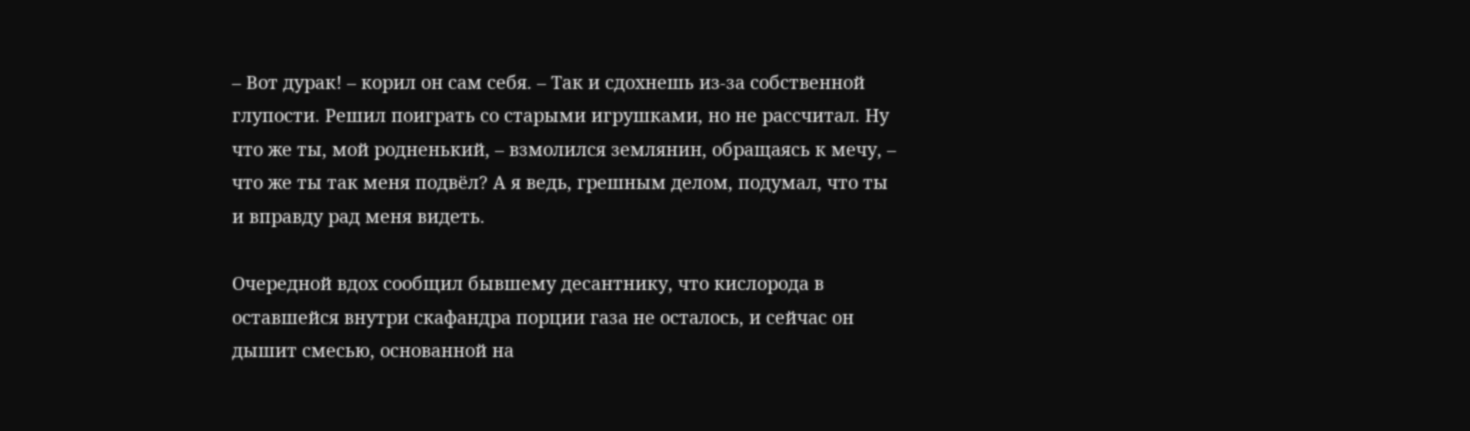– Вот дурак! – корил он сам себя. – Так и сдохнешь из-за собственной глупости. Решил поиграть со старыми игрушками, но не рассчитал. Ну что же ты, мой родненький, – взмолился землянин, обращаясь к мечу, – что же ты так меня подвёл? А я ведь, грешным делом, подумал, что ты и вправду рад меня видеть.

Очередной вдох сообщил бывшему десантнику, что кислорода в оставшейся внутри скафандра порции газа не осталось, и сейчас он дышит смесью, основанной на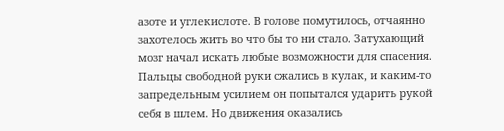азоте и углекислоте. В голове помутилось, отчаянно захотелось жить во что бы то ни стало. Затухающий мозг начал искать любые возможности для спасения. Пальцы свободной руки сжались в кулак, и каким-то запредельным усилием он попытался ударить рукой себя в шлем. Но движения оказались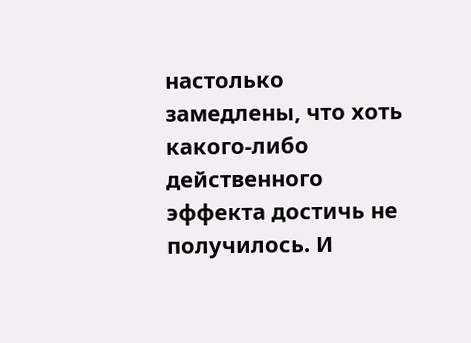настолько замедлены, что хоть какого-либо действенного эффекта достичь не получилось. И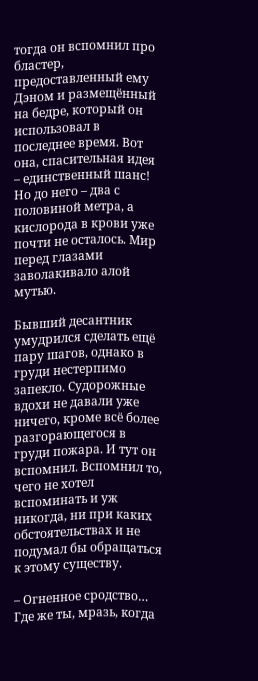тогда он вспомнил про бластер, предоставленный ему Дэном и размещённый на бедре, который он использовал в последнее время. Вот она, спасительная идея – единственный шанс! Но до него – два с половиной метра, а кислорода в крови уже почти не осталось. Мир перед глазами заволакивало алой мутью.

Бывший десантник умудрился сделать ещё пару шагов, однако в груди нестерпимо запекло. Судорожные вдохи не давали уже ничего, кроме всё более разгорающегося в груди пожара. И тут он вспомнил. Вспомнил то, чего не хотел вспоминать и уж никогда, ни при каких обстоятельствах и не подумал бы обращаться к этому существу.

– Огненное сродство… Где же ты, мразь, когда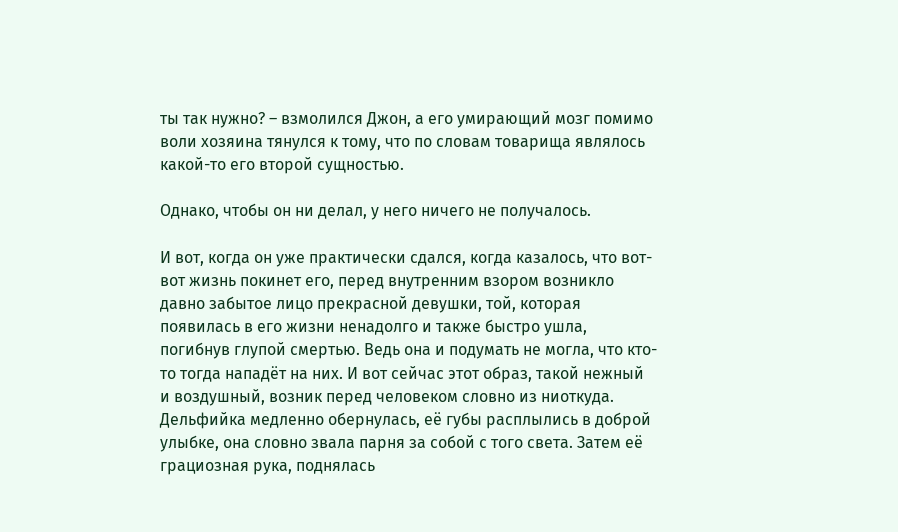ты так нужно? – взмолился Джон, а его умирающий мозг помимо воли хозяина тянулся к тому, что по словам товарища являлось какой-то его второй сущностью.

Однако, чтобы он ни делал, у него ничего не получалось.

И вот, когда он уже практически сдался, когда казалось, что вот-вот жизнь покинет его, перед внутренним взором возникло давно забытое лицо прекрасной девушки, той, которая появилась в его жизни ненадолго и также быстро ушла, погибнув глупой смертью. Ведь она и подумать не могла, что кто-то тогда нападёт на них. И вот сейчас этот образ, такой нежный и воздушный, возник перед человеком словно из ниоткуда. Дельфийка медленно обернулась, её губы расплылись в доброй улыбке, она словно звала парня за собой с того света. Затем её грациозная рука, поднялась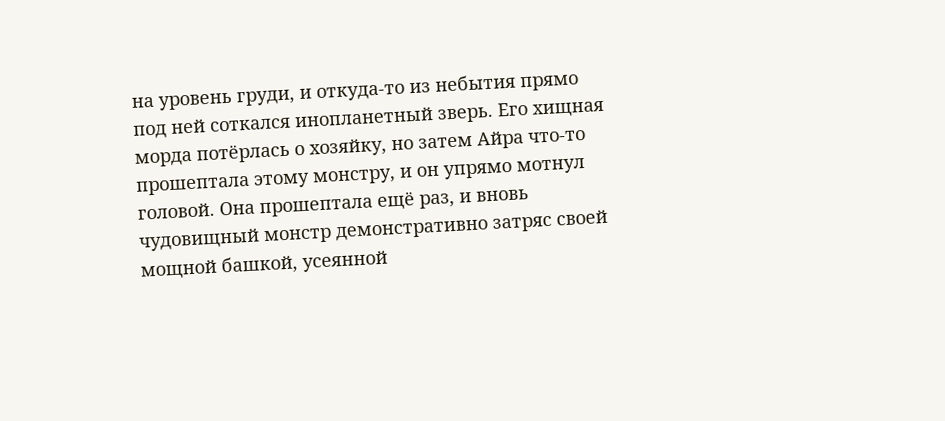на уровень груди, и откуда-то из небытия прямо под ней соткался инопланетный зверь. Его хищная морда потёрлась о хозяйку, но затем Айра что-то прошептала этому монстру, и он упрямо мотнул головой. Она прошептала ещё раз, и вновь чудовищный монстр демонстративно затряс своей мощной башкой, усеянной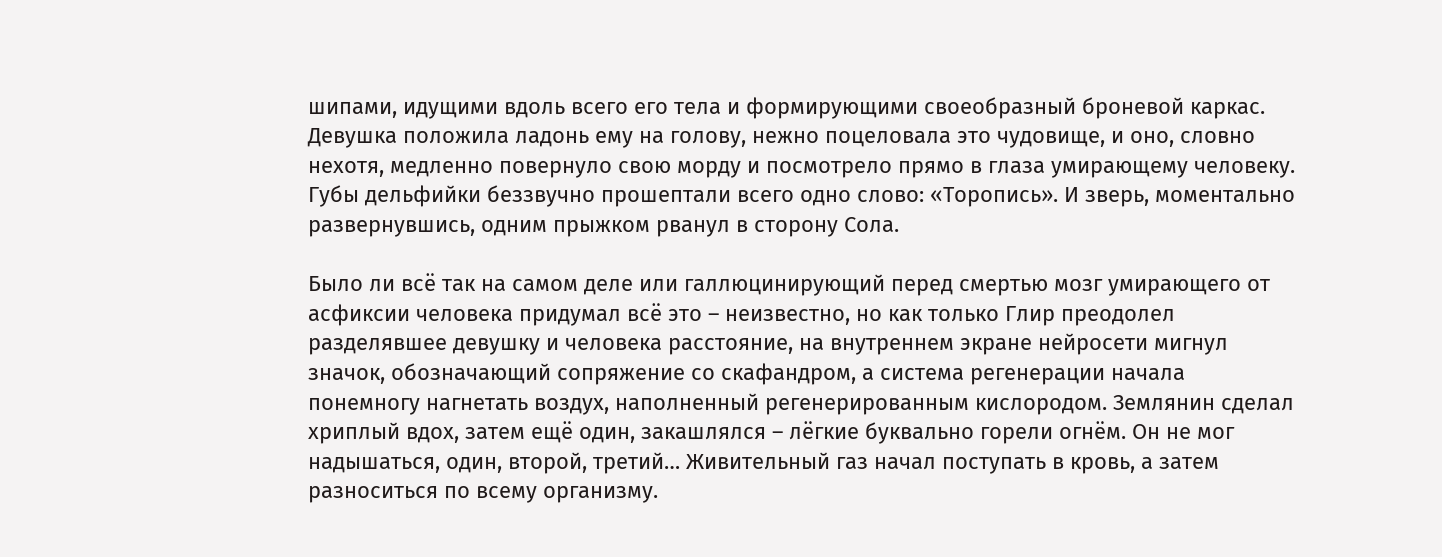шипами, идущими вдоль всего его тела и формирующими своеобразный броневой каркас. Девушка положила ладонь ему на голову, нежно поцеловала это чудовище, и оно, словно нехотя, медленно повернуло свою морду и посмотрело прямо в глаза умирающему человеку. Губы дельфийки беззвучно прошептали всего одно слово: «Торопись». И зверь, моментально развернувшись, одним прыжком рванул в сторону Сола.

Было ли всё так на самом деле или галлюцинирующий перед смертью мозг умирающего от асфиксии человека придумал всё это – неизвестно, но как только Глир преодолел разделявшее девушку и человека расстояние, на внутреннем экране нейросети мигнул значок, обозначающий сопряжение со скафандром, а система регенерации начала понемногу нагнетать воздух, наполненный регенерированным кислородом. Землянин сделал хриплый вдох, затем ещё один, закашлялся – лёгкие буквально горели огнём. Он не мог надышаться, один, второй, третий… Живительный газ начал поступать в кровь, а затем разноситься по всему организму.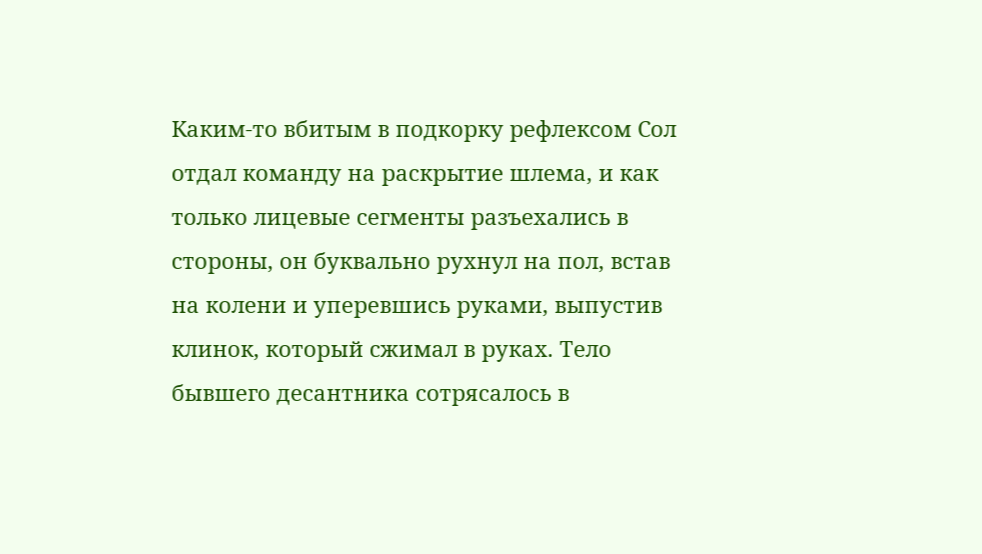Каким-то вбитым в подкорку рефлексом Сол отдал команду на раскрытие шлема, и как только лицевые сегменты разъехались в стороны, он буквально рухнул на пол, встав на колени и уперевшись руками, выпустив клинок, который сжимал в руках. Тело бывшего десантника сотрясалось в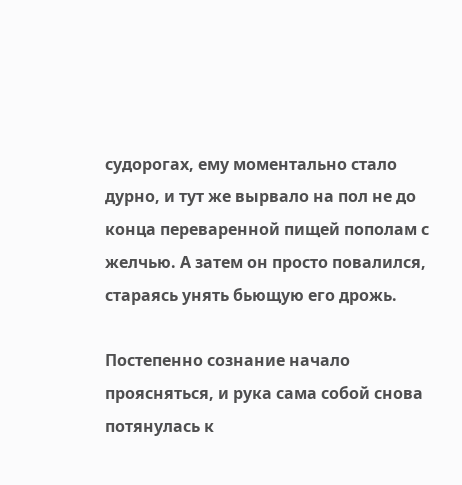судорогах, ему моментально стало дурно, и тут же вырвало на пол не до конца переваренной пищей пополам с желчью. А затем он просто повалился, стараясь унять бьющую его дрожь.

Постепенно сознание начало проясняться, и рука сама собой снова потянулась к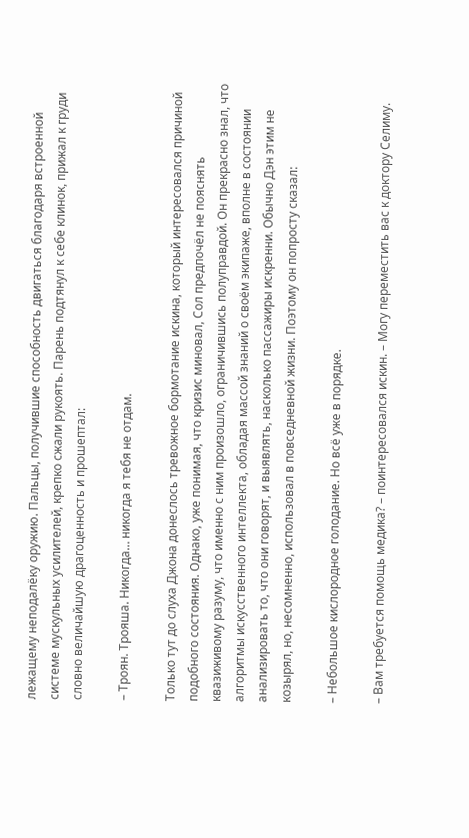лежащему неподалёку оружию. Пальцы, получившие способность двигаться благодаря встроенной системе мускульных усилителей, крепко сжали рукоять. Парень подтянул к себе клинок, прижал к груди словно величайшую драгоценность и прошептал:

– Троян. Трояша. Никогда… никогда я тебя не отдам.

Только тут до слуха Джона донеслось тревожное бормотание искина, который интересовался причиной подобного состояния. Однако, уже понимая, что кризис миновал, Сол предпочёл не пояснять квазиживому разуму, что именно с ним произошло, ограничившись полуправдой. Он прекрасно знал, что алгоритмы искусственного интеллекта, обладая массой знаний о своём экипаже, вполне в состоянии анализировать то, что они говорят, и выявлять, насколько пассажиры искренни. Обычно Дэн этим не козырял, но, несомненно, использовал в повседневной жизни. Поэтому он попросту сказал:

– Небольшое кислородное голодание. Но всё уже в порядке.

– Вам требуется помощь медика? – поинтересовался искин. – Могу переместить вас к доктору Селиму.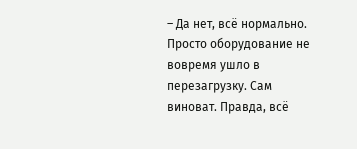– Да нет, всё нормально. Просто оборудование не вовремя ушло в перезагрузку. Сам виноват. Правда, всё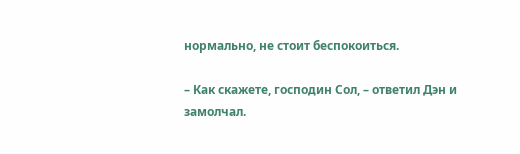нормально, не стоит беспокоиться.

– Как скажете, господин Сол, – ответил Дэн и замолчал.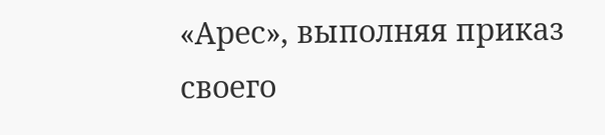«Арес», выполняя приказ своего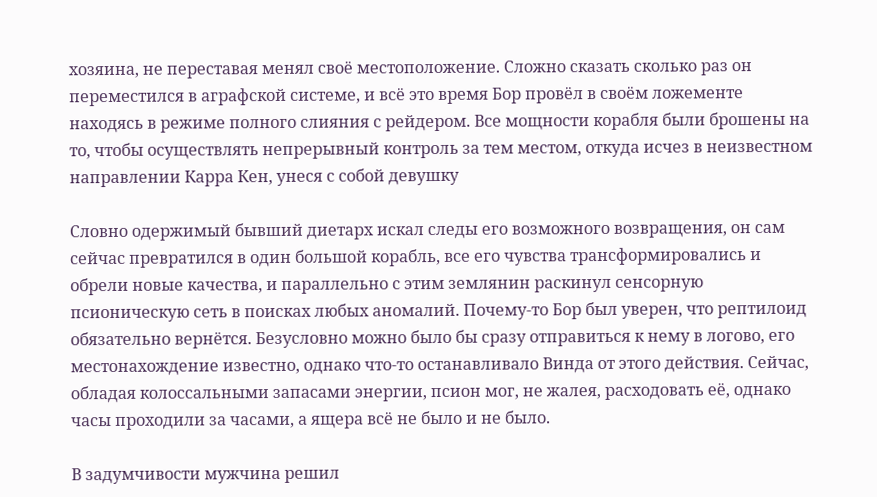хозяина, не переставая менял своё местоположение. Сложно сказать сколько раз он переместился в аграфской системе, и всё это время Бор провёл в своём ложементе находясь в режиме полного слияния с рейдером. Все мощности корабля были брошены на то, чтобы осуществлять непрерывный контроль за тем местом, откуда исчез в неизвестном направлении Карра Кен, унеся с собой девушку

Словно одержимый бывший диетарх искал следы его возможного возвращения, он сам сейчас превратился в один большой корабль, все его чувства трансформировались и обрели новые качества, и параллельно с этим землянин раскинул сенсорную псионическую сеть в поисках любых аномалий. Почему-то Бор был уверен, что рептилоид обязательно вернётся. Безусловно можно было бы сразу отправиться к нему в логово, его местонахождение известно, однако что-то останавливало Винда от этого действия. Сейчас, обладая колоссальными запасами энергии, псион мог, не жалея, расходовать её, однако часы проходили за часами, а ящера всё не было и не было.

В задумчивости мужчина решил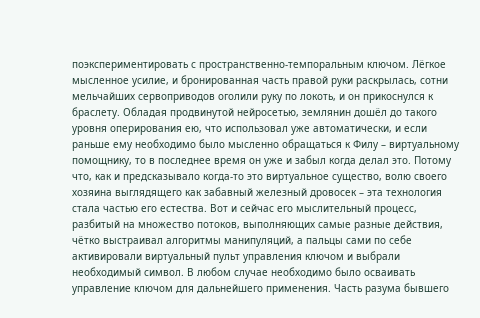поэкспериментировать с пространственно-темпоральным ключом. Лёгкое мысленное усилие, и бронированная часть правой руки раскрылась, сотни мельчайших сервоприводов оголили руку по локоть, и он прикоснулся к браслету. Обладая продвинутой нейросетью, землянин дошёл до такого уровня оперирования ею, что использовал уже автоматически, и если раньше ему необходимо было мысленно обращаться к Филу – виртуальному помощнику, то в последнее время он уже и забыл когда делал это. Потому что, как и предсказывало когда-то это виртуальное существо, волю своего хозяина выглядящего как забавный железный дровосек – эта технология стала частью его естества. Вот и сейчас его мыслительный процесс, разбитый на множество потоков, выполняющих самые разные действия, чётко выстраивал алгоритмы манипуляций, а пальцы сами по себе активировали виртуальный пульт управления ключом и выбрали необходимый символ. В любом случае необходимо было осваивать управление ключом для дальнейшего применения. Часть разума бывшего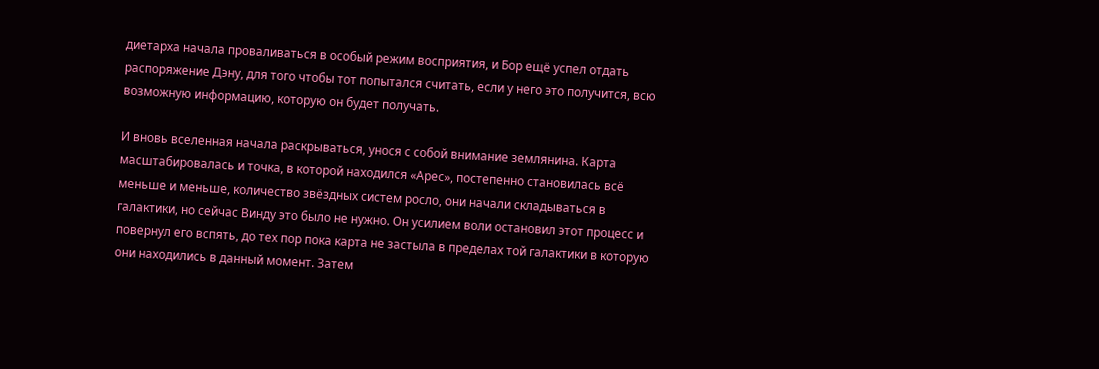диетарха начала проваливаться в особый режим восприятия, и Бор ещё успел отдать распоряжение Дэну, для того чтобы тот попытался считать, если у него это получится, всю возможную информацию, которую он будет получать.

И вновь вселенная начала раскрываться, унося с собой внимание землянина. Карта масштабировалась и точка, в которой находился «Арес», постепенно становилась всё меньше и меньше, количество звёздных систем росло, они начали складываться в галактики, но сейчас Винду это было не нужно. Он усилием воли остановил этот процесс и повернул его вспять, до тех пор пока карта не застыла в пределах той галактики в которую они находились в данный момент. Затем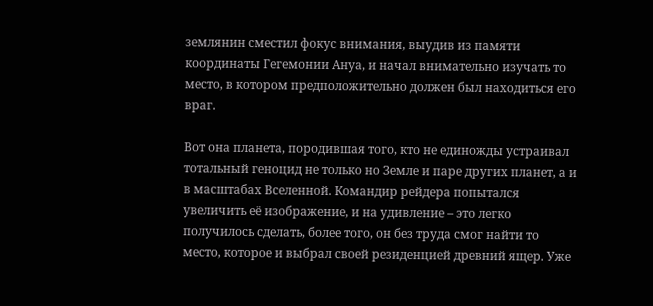землянин сместил фокус внимания, выудив из памяти координаты Гегемонии Ануа, и начал внимательно изучать то место, в котором предположительно должен был находиться его враг.

Вот она планета, породившая того, кто не единожды устраивал тотальный геноцид не только но Земле и паре других планет, а и в масштабах Вселенной. Командир рейдера попытался увеличить её изображение, и на удивление – это легко получилось сделать, более того, он без труда смог найти то место, которое и выбрал своей резиденцией древний ящер. Уже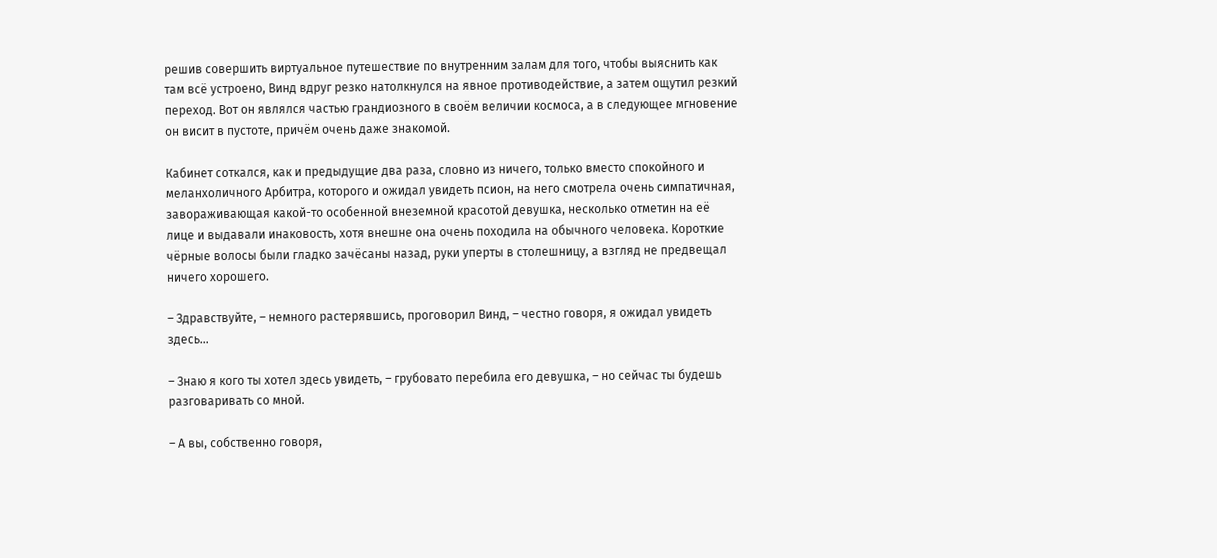решив совершить виртуальное путешествие по внутренним залам для того, чтобы выяснить как там всё устроено, Винд вдруг резко натолкнулся на явное противодействие, а затем ощутил резкий переход. Вот он являлся частью грандиозного в своём величии космоса, а в следующее мгновение он висит в пустоте, причём очень даже знакомой.

Кабинет соткался, как и предыдущие два раза, словно из ничего, только вместо спокойного и меланхоличного Арбитра, которого и ожидал увидеть псион, на него смотрела очень симпатичная, завораживающая какой-то особенной внеземной красотой девушка, несколько отметин на её лице и выдавали инаковость, хотя внешне она очень походила на обычного человека. Короткие чёрные волосы были гладко зачёсаны назад, руки уперты в столешницу, а взгляд не предвещал ничего хорошего.

– Здравствуйте, – немного растерявшись, проговорил Винд, – честно говоря, я ожидал увидеть здесь…

– Знаю я кого ты хотел здесь увидеть, – грубовато перебила его девушка, – но сейчас ты будешь разговаривать со мной.

– А вы, собственно говоря,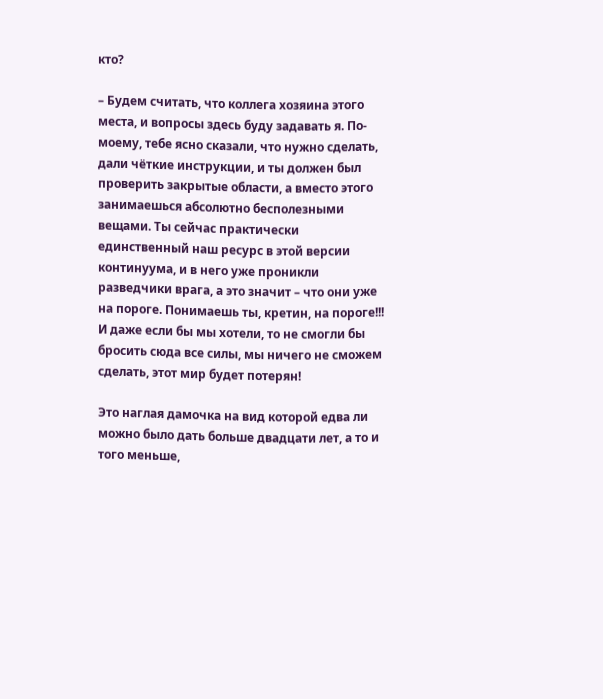кто?

– Будем считать, что коллега хозяина этого места, и вопросы здесь буду задавать я. По-моему, тебе ясно сказали, что нужно сделать, дали чёткие инструкции, и ты должен был проверить закрытые области, а вместо этого занимаешься абсолютно бесполезными вещами. Ты сейчас практически единственный наш ресурс в этой версии континуума, и в него уже проникли разведчики врага, а это значит – что они уже на пороге. Понимаешь ты, кретин, на пороге!!! И даже если бы мы хотели, то не смогли бы бросить сюда все силы, мы ничего не сможем сделать, этот мир будет потерян!

Это наглая дамочка на вид которой едва ли можно было дать больше двадцати лет, а то и того меньше,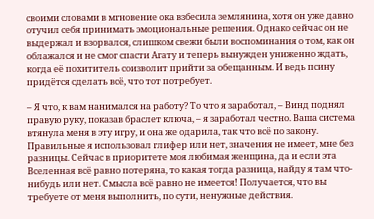своими словами в мгновение ока взбесила землянина, хотя он уже давно отучил себя принимать эмоциональные решения. Однако сейчас он не выдержал и взорвался, слишком свежи были воспоминания о том, как он облажался и не смог спасти Агату и теперь вынужден униженно ждать, когда её похититель соизволит прийти за обещанным. И ведь псину придётся сделать всё, что тот потребует.

– Я что, к вам нанимался на работу? То что я заработал, – Винд поднял правую руку, показав браслет ключа, – я заработал честно. Ваша система втянула меня в эту игру, и она же одарила, так что всё по закону. Правильные я использовал глифер или нет, значения не имеет, мне без разницы. Сейчас в приоритете моя любимая женщина, да и если эта Вселенная всё равно потеряна, то какая тогда разница, найду я там что-нибудь или нет. Смысла всё равно не имеется! Получается, что вы требуете от меня выполнить, по сути, ненужные действия.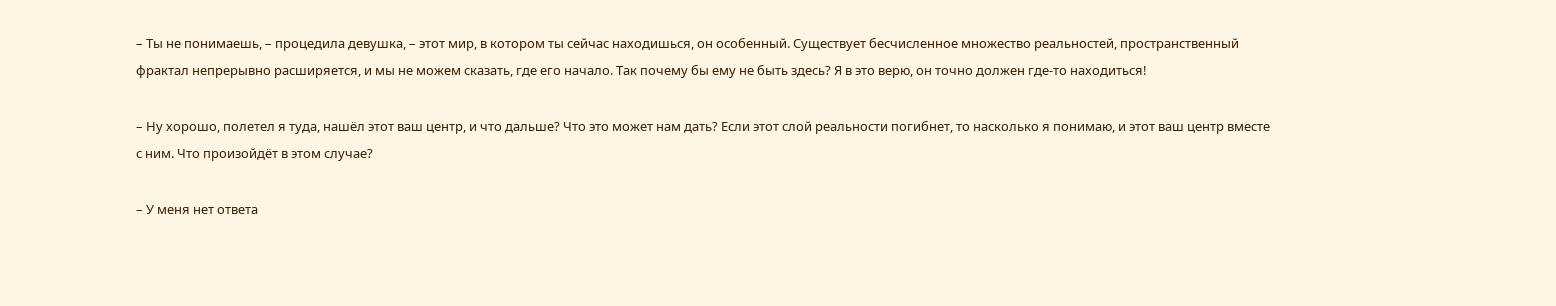– Ты не понимаешь, – процедила девушка, – этот мир, в котором ты сейчас находишься, он особенный. Существует бесчисленное множество реальностей, пространственный фрактал непрерывно расширяется, и мы не можем сказать, где его начало. Так почему бы ему не быть здесь? Я в это верю, он точно должен где-то находиться!

– Ну хорошо, полетел я туда, нашёл этот ваш центр, и что дальше? Что это может нам дать? Если этот слой реальности погибнет, то насколько я понимаю, и этот ваш центр вместе с ним. Что произойдёт в этом случае?

– У меня нет ответа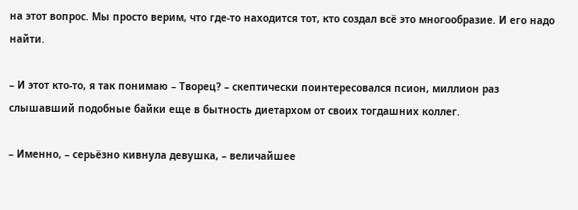на этот вопрос. Мы просто верим, что где-то находится тот, кто создал всё это многообразие. И его надо найти.

– И этот кто-то, я так понимаю – Творец? – скептически поинтересовался псион, миллион раз слышавший подобные байки еще в бытность диетархом от своих тогдашних коллег.

– Именно, – серьёзно кивнула девушка, – величайшее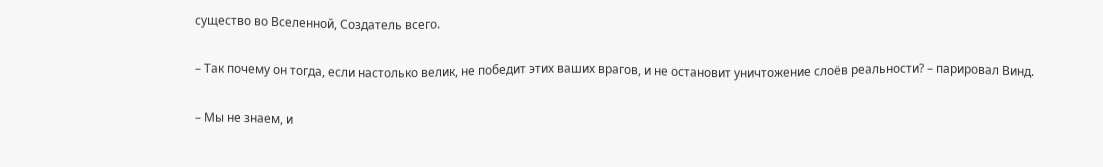существо во Вселенной, Создатель всего.

– Так почему он тогда, если настолько велик, не победит этих ваших врагов, и не остановит уничтожение слоёв реальности? – парировал Винд.

– Мы не знаем, и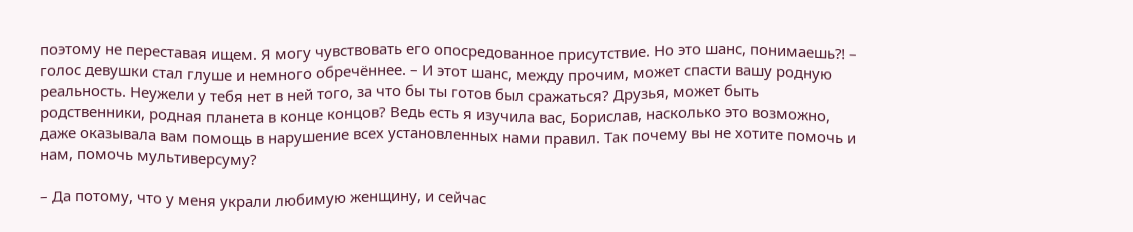поэтому не переставая ищем. Я могу чувствовать его опосредованное присутствие. Но это шанс, понимаешь⁈ – голос девушки стал глуше и немного обречённее. – И этот шанс, между прочим, может спасти вашу родную реальность. Неужели у тебя нет в ней того, за что бы ты готов был сражаться? Друзья, может быть родственники, родная планета в конце концов? Ведь есть я изучила вас, Борислав, насколько это возможно, даже оказывала вам помощь в нарушение всех установленных нами правил. Так почему вы не хотите помочь и нам, помочь мультиверсуму?

– Да потому, что у меня украли любимую женщину, и сейчас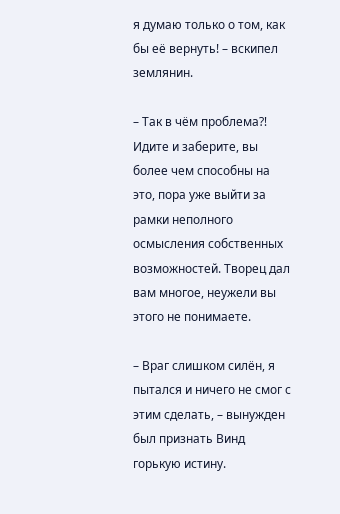я думаю только о том, как бы её вернуть! – вскипел землянин.

– Так в чём проблема⁈ Идите и заберите, вы более чем способны на это, пора уже выйти за рамки неполного осмысления собственных возможностей. Творец дал вам многое, неужели вы этого не понимаете.

– Враг слишком силён, я пытался и ничего не смог с этим сделать, – вынужден был признать Винд горькую истину.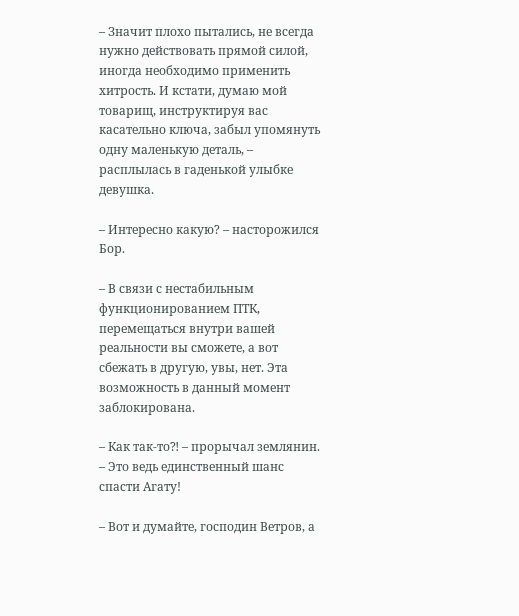– Значит плохо пытались, не всегда нужно действовать прямой силой, иногда необходимо применить хитрость. И кстати, думаю мой товарищ, инструктируя вас касательно ключа, забыл упомянуть одну маленькую деталь, – расплылась в гаденькой улыбке девушка.

– Интересно какую? – насторожился Бор.

– В связи с нестабильным функционированием ПТК, перемещаться внутри вашей реальности вы сможете, а вот сбежать в другую, увы, нет. Эта возможность в данный момент заблокирована.

– Как так-то⁈ – прорычал землянин. – Это ведь единственный шанс спасти Агату!

– Вот и думайте, господин Ветров, а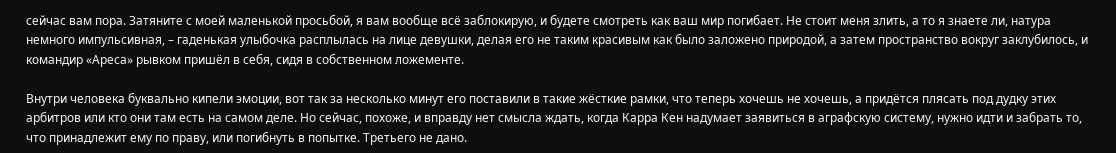сейчас вам пора. Затяните с моей маленькой просьбой, я вам вообще всё заблокирую, и будете смотреть как ваш мир погибает. Не стоит меня злить, а то я знаете ли, натура немного импульсивная, – гаденькая улыбочка расплылась на лице девушки, делая его не таким красивым как было заложено природой, а затем пространство вокруг заклубилось, и командир «Ареса» рывком пришёл в себя, сидя в собственном ложементе.

Внутри человека буквально кипели эмоции, вот так за несколько минут его поставили в такие жёсткие рамки, что теперь хочешь не хочешь, а придётся плясать под дудку этих арбитров или кто они там есть на самом деле. Но сейчас, похоже, и вправду нет смысла ждать, когда Карра Кен надумает заявиться в аграфскую систему, нужно идти и забрать то, что принадлежит ему по праву, или погибнуть в попытке. Третьего не дано.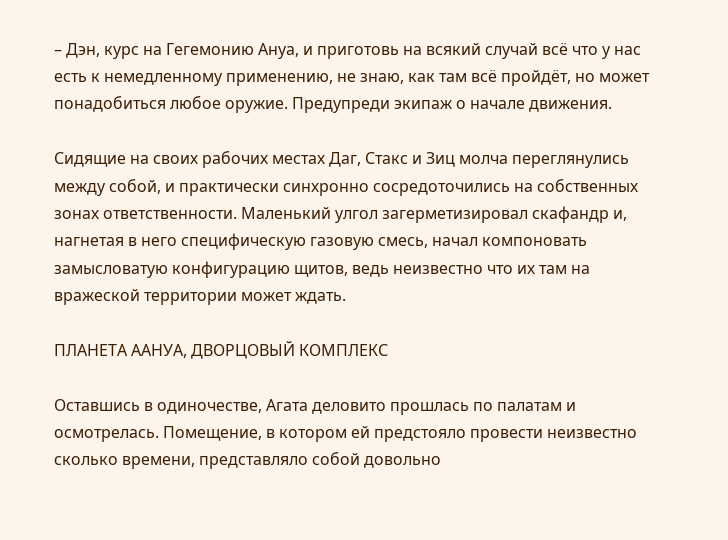– Дэн, курс на Гегемонию Ануа, и приготовь на всякий случай всё что у нас есть к немедленному применению, не знаю, как там всё пройдёт, но может понадобиться любое оружие. Предупреди экипаж о начале движения.

Сидящие на своих рабочих местах Даг, Стакс и Зиц молча переглянулись между собой, и практически синхронно сосредоточились на собственных зонах ответственности. Маленький улгол загерметизировал скафандр и, нагнетая в него специфическую газовую смесь, начал компоновать замысловатую конфигурацию щитов, ведь неизвестно что их там на вражеской территории может ждать.

ПЛАНЕТА ААНУА, ДВОРЦОВЫЙ КОМПЛЕКС

Оставшись в одиночестве, Агата деловито прошлась по палатам и осмотрелась. Помещение, в котором ей предстояло провести неизвестно сколько времени, представляло собой довольно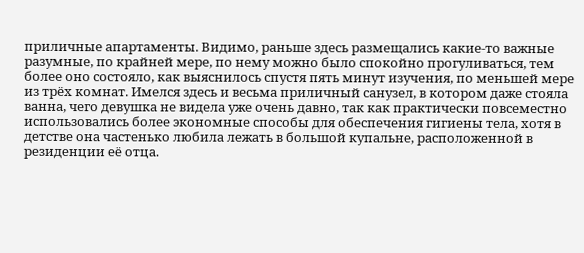приличные апартаменты. Видимо, раньше здесь размещались какие-то важные разумные, по крайней мере, по нему можно было спокойно прогуливаться, тем более оно состояло, как выяснилось спустя пять минут изучения, по меньшей мере из трёх комнат. Имелся здесь и весьма приличный санузел, в котором даже стояла ванна, чего девушка не видела уже очень давно, так как практически повсеместно использовались более экономные способы для обеспечения гигиены тела, хотя в детстве она частенько любила лежать в большой купальне, расположенной в резиденции её отца.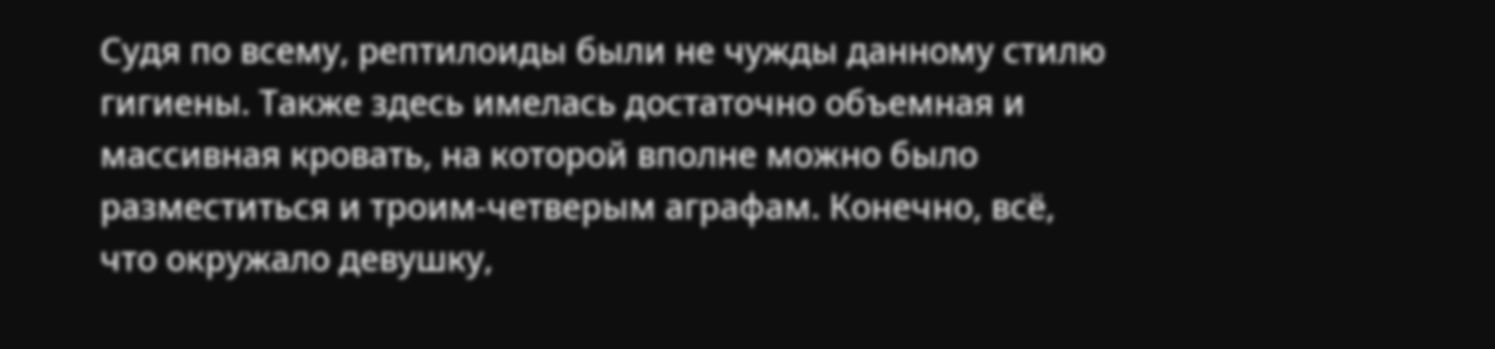Судя по всему, рептилоиды были не чужды данному стилю гигиены. Также здесь имелась достаточно объемная и массивная кровать, на которой вполне можно было разместиться и троим-четверым аграфам. Конечно, всё, что окружало девушку,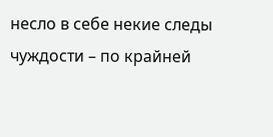несло в себе некие следы чуждости – по крайней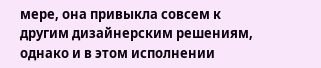мере, она привыкла совсем к другим дизайнерским решениям, однако и в этом исполнении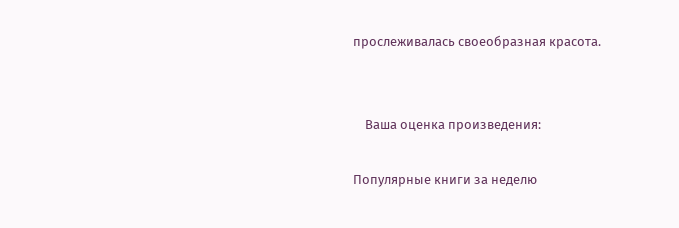прослеживалась своеобразная красота.


    Ваша оценка произведения:

Популярные книги за неделю